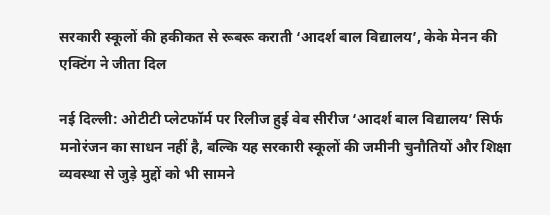सरकारी स्कूलों की हकीकत से रूबरू कराती ‘आदर्श बाल विद्यालय’, केके मेनन की एक्टिंग ने जीता दिल

नई दिल्ली: ओटीटी प्लेटफॉर्म पर रिलीज हुई वेब सीरीज ‘आदर्श बाल विद्यालय’ सिर्फ मनोरंजन का साधन नहीं है, बल्कि यह सरकारी स्कूलों की जमीनी चुनौतियों और शिक्षा व्यवस्था से जुड़े मुद्दों को भी सामने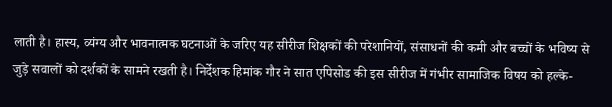लाती है। हास्य, व्यंग्य और भावनात्मक घटनाओं के जरिए यह सीरीज शिक्षकों की परेशानियों, संसाधनों की कमी और बच्चों के भविष्य से जुड़े सवालों को दर्शकों के सामने रखती है। निर्देशक हिमांक गौर ने सात एपिसोड की इस सीरीज में गंभीर सामाजिक विषय को हल्के-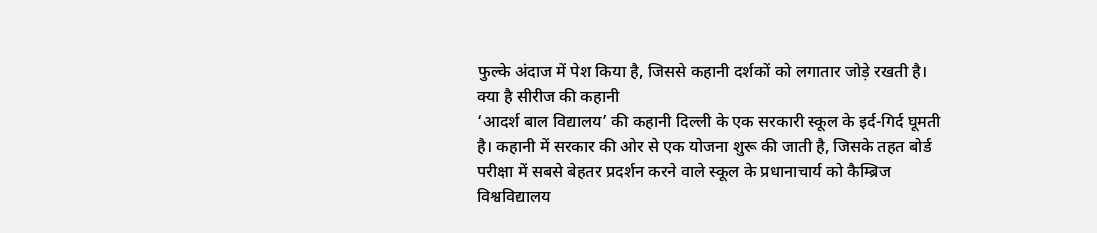फुल्के अंदाज में पेश किया है, जिससे कहानी दर्शकों को लगातार जोड़े रखती है।
क्या है सीरीज की कहानी
‘आदर्श बाल विद्यालय’ की कहानी दिल्ली के एक सरकारी स्कूल के इर्द-गिर्द घूमती है। कहानी में सरकार की ओर से एक योजना शुरू की जाती है, जिसके तहत बोर्ड परीक्षा में सबसे बेहतर प्रदर्शन करने वाले स्कूल के प्रधानाचार्य को कैम्ब्रिज विश्वविद्यालय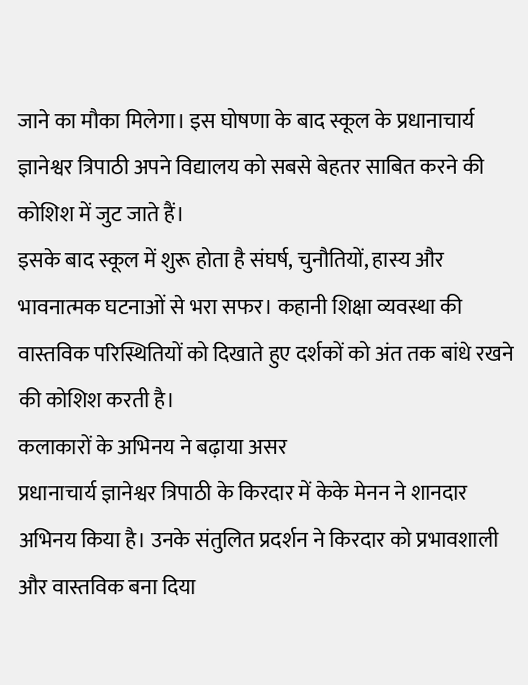जाने का मौका मिलेगा। इस घोषणा के बाद स्कूल के प्रधानाचार्य ज्ञानेश्वर त्रिपाठी अपने विद्यालय को सबसे बेहतर साबित करने की कोशिश में जुट जाते हैं।
इसके बाद स्कूल में शुरू होता है संघर्ष, चुनौतियों, हास्य और भावनात्मक घटनाओं से भरा सफर। कहानी शिक्षा व्यवस्था की वास्तविक परिस्थितियों को दिखाते हुए दर्शकों को अंत तक बांधे रखने की कोशिश करती है।
कलाकारों के अभिनय ने बढ़ाया असर
प्रधानाचार्य ज्ञानेश्वर त्रिपाठी के किरदार में केके मेनन ने शानदार अभिनय किया है। उनके संतुलित प्रदर्शन ने किरदार को प्रभावशाली और वास्तविक बना दिया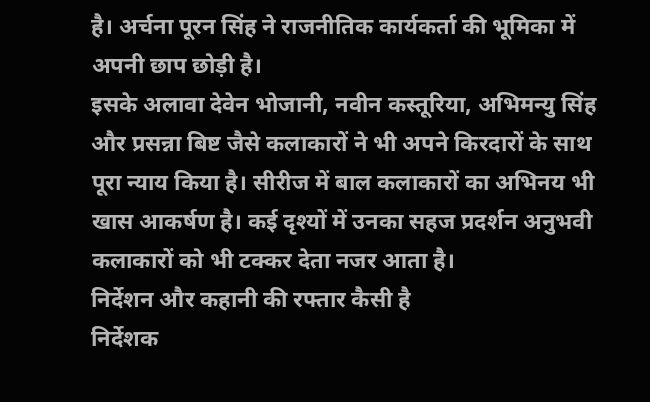है। अर्चना पूरन सिंह ने राजनीतिक कार्यकर्ता की भूमिका में अपनी छाप छोड़ी है।
इसके अलावा देवेन भोजानी, नवीन कस्तूरिया, अभिमन्यु सिंह और प्रसन्ना बिष्ट जैसे कलाकारों ने भी अपने किरदारों के साथ पूरा न्याय किया है। सीरीज में बाल कलाकारों का अभिनय भी खास आकर्षण है। कई दृश्यों में उनका सहज प्रदर्शन अनुभवी कलाकारों को भी टक्कर देता नजर आता है।
निर्देशन और कहानी की रफ्तार कैसी है
निर्देशक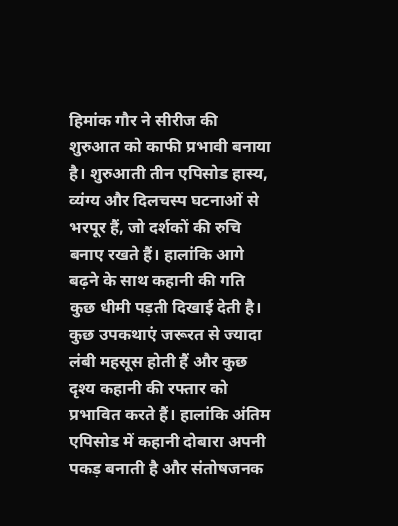हिमांक गौर ने सीरीज की शुरुआत को काफी प्रभावी बनाया है। शुरुआती तीन एपिसोड हास्य, व्यंग्य और दिलचस्प घटनाओं से भरपूर हैं, जो दर्शकों की रुचि बनाए रखते हैं। हालांकि आगे बढ़ने के साथ कहानी की गति कुछ धीमी पड़ती दिखाई देती है।
कुछ उपकथाएं जरूरत से ज्यादा लंबी महसूस होती हैं और कुछ दृश्य कहानी की रफ्तार को प्रभावित करते हैं। हालांकि अंतिम एपिसोड में कहानी दोबारा अपनी पकड़ बनाती है और संतोषजनक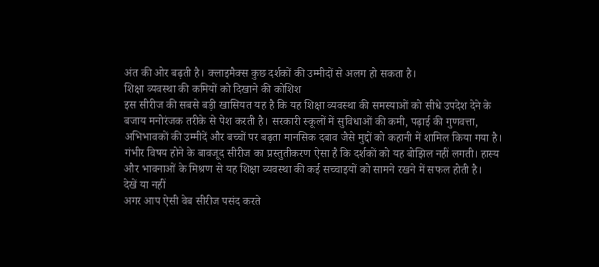अंत की ओर बढ़ती है। क्लाइमैक्स कुछ दर्शकों की उम्मीदों से अलग हो सकता है।
शिक्षा व्यवस्था की कमियों को दिखाने की कोशिश
इस सीरीज की सबसे बड़ी खासियत यह है कि यह शिक्षा व्यवस्था की समस्याओं को सीधे उपदेश देने के बजाय मनोरंजक तरीके से पेश करती है। सरकारी स्कूलों में सुविधाओं की कमी, पढ़ाई की गुणवत्ता, अभिभावकों की उम्मीदें और बच्चों पर बढ़ता मानसिक दबाव जैसे मुद्दों को कहानी में शामिल किया गया है।
गंभीर विषय होने के बावजूद सीरीज का प्रस्तुतीकरण ऐसा है कि दर्शकों को यह बोझिल नहीं लगती। हास्य और भावनाओं के मिश्रण से यह शिक्षा व्यवस्था की कई सच्चाइयों को सामने रखने में सफल होती है।
देखें या नहीं
अगर आप ऐसी वेब सीरीज पसंद करते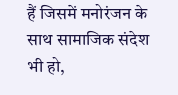हैं जिसमें मनोरंजन के साथ सामाजिक संदेश भी हो,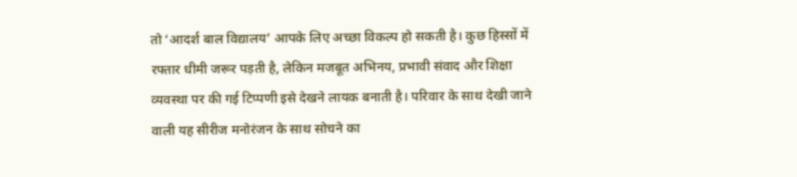तो ‘आदर्श बाल विद्यालय’ आपके लिए अच्छा विकल्प हो सकती है। कुछ हिस्सों में रफ्तार धीमी जरूर पड़ती है, लेकिन मजबूत अभिनय, प्रभावी संवाद और शिक्षा व्यवस्था पर की गई टिप्पणी इसे देखने लायक बनाती है। परिवार के साथ देखी जाने वाली यह सीरीज मनोरंजन के साथ सोचने का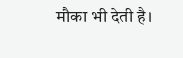मौका भी देती है।